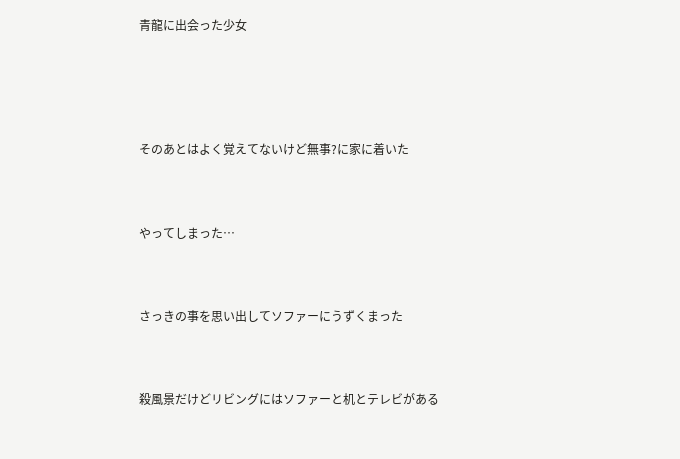青龍に出会った少女





そのあとはよく覚えてないけど無事?に家に着いた



やってしまった…



さっきの事を思い出してソファーにうずくまった



殺風景だけどリビングにはソファーと机とテレビがある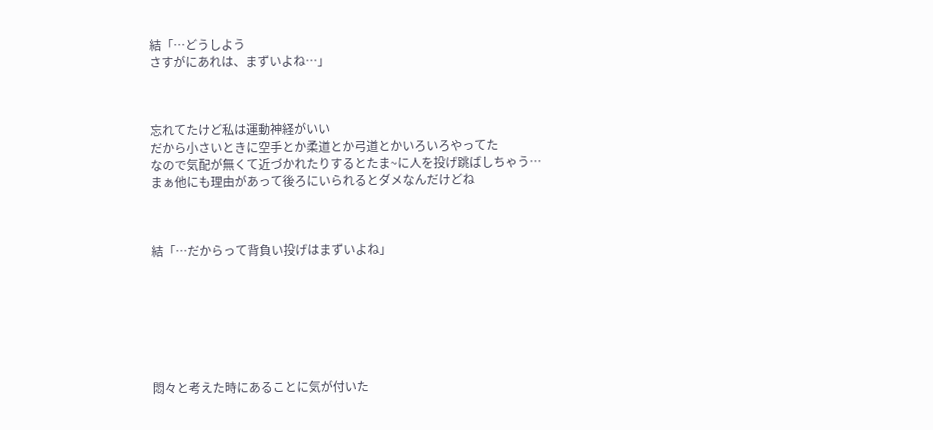結「…どうしよう
さすがにあれは、まずいよね…」



忘れてたけど私は運動神経がいい
だから小さいときに空手とか柔道とか弓道とかいろいろやってた
なので気配が無くて近づかれたりするとたま~に人を投げ跳ばしちゃう…
まぁ他にも理由があって後ろにいられるとダメなんだけどね



結「…だからって背負い投げはまずいよね」







悶々と考えた時にあることに気が付いた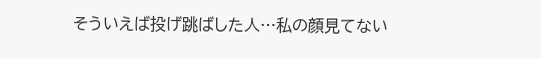そういえば投げ跳ばした人…私の顔見てない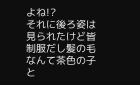よね!?
それに後ろ姿は見られたけど皆制服だし髪の毛なんて茶色の子と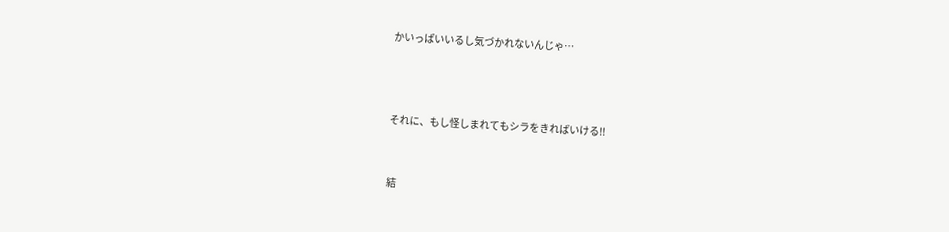かいっぱいいるし気づかれないんじゃ…



それに、もし怪しまれてもシラをきればいける!!


結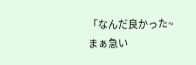「なんだ良かった~
まぁ急い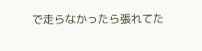で走らなかったら張れてた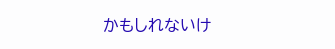かもしれないけ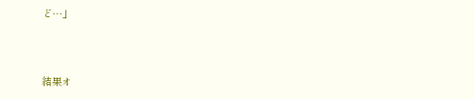ど…」



結果オ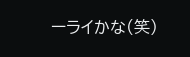ーライかな(笑)